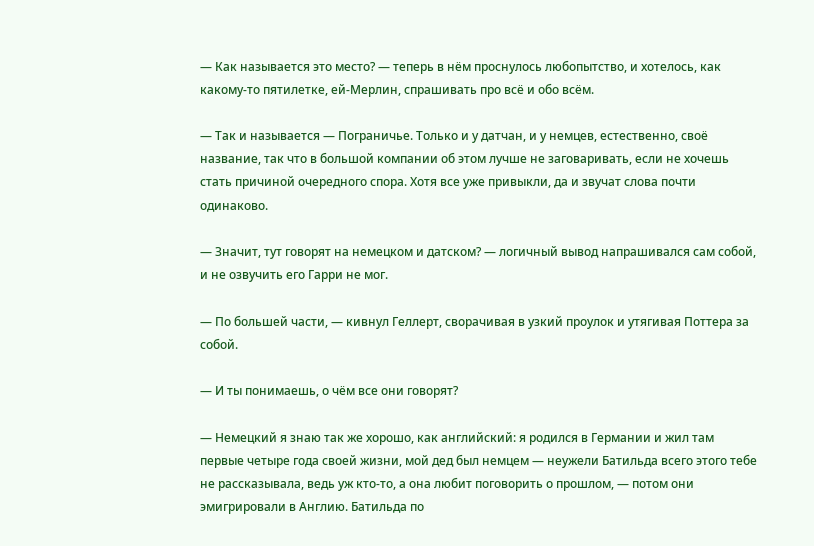— Как называется это место? — теперь в нём проснулось любопытство, и хотелось, как какому-то пятилетке, ей-Мерлин, спрашивать про всё и обо всём.

— Так и называется — Пограничье. Только и у датчан, и у немцев, естественно, своё название, так что в большой компании об этом лучше не заговаривать, если не хочешь стать причиной очередного спора. Хотя все уже привыкли, да и звучат слова почти одинаково.

— Значит, тут говорят на немецком и датском? — логичный вывод напрашивался сам собой, и не озвучить его Гарри не мог.

— По большей части, — кивнул Геллерт, сворачивая в узкий проулок и утягивая Поттера за собой.

— И ты понимаешь, о чём все они говорят?

— Немецкий я знаю так же хорошо, как английский: я родился в Германии и жил там первые четыре года своей жизни, мой дед был немцем — неужели Батильда всего этого тебе не рассказывала, ведь уж кто-то, а она любит поговорить о прошлом, — потом они эмигрировали в Англию. Батильда по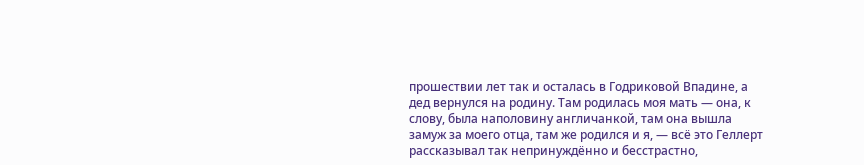прошествии лет так и осталась в Годриковой Впадине, а дед вернулся на родину. Там родилась моя мать — она, к слову, была наполовину англичанкой, там она вышла замуж за моего отца, там же родился и я, — всё это Геллерт рассказывал так непринуждённо и бесстрастно,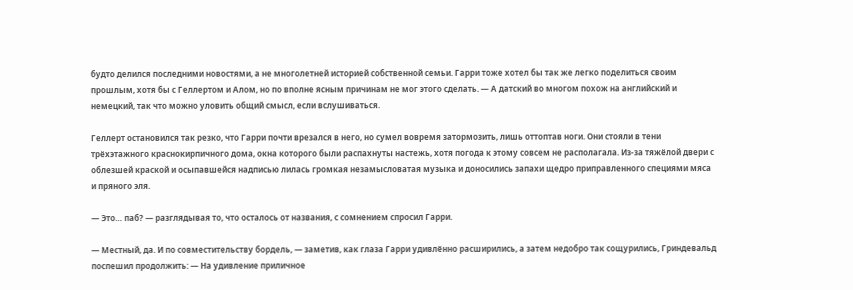будто делился последними новостями, а не многолетней историей собственной семьи. Гарри тоже хотел бы так же легко поделиться своим прошлым, хотя бы с Геллертом и Алом, но по вполне ясным причинам не мог этого сделать. — А датский во многом похож на английский и немецкий, так что можно уловить общий смысл, если вслушиваться.

Геллерт остановился так резко, что Гарри почти врезался в него, но сумел вовремя затормозить, лишь оттоптав ноги. Они стояли в тени трёхэтажного краснокирпичного дома, окна которого были распахнуты настежь, хотя погода к этому совсем не располагала. Из-за тяжёлой двери с облезшей краской и осыпавшейся надписью лилась громкая незамысловатая музыка и доносились запахи щедро приправленного специями мяса и пряного эля.

— Это… паб? — разглядывая то, что осталось от названия, с сомнением спросил Гарри.

— Местный, да. И по совместительству бордель, — заметив, как глаза Гарри удивлённо расширились, а затем недобро так сощурились, Гриндевальд поспешил продолжить: — На удивление приличное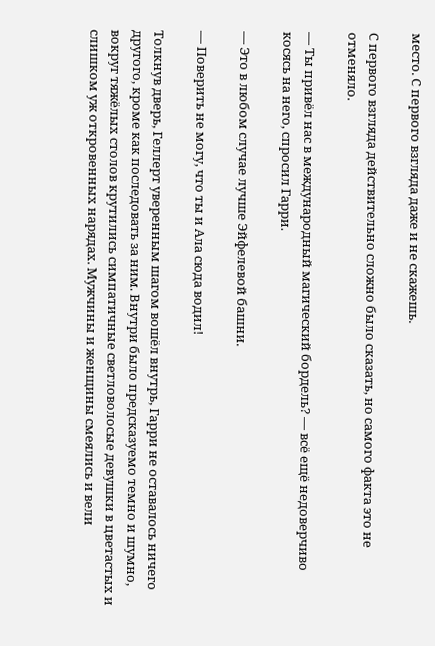место. С первого взгляда даже и не скажешь.

С первого взгляда действительно сложно было сказать, но самого факта это не отменяло.

— Ты привёл нас в международный магический бордель? — всё ещё недоверчиво косясь на него, спросил Гарри.

— Это в любом случае лучше Эйфелевой башни.

— Поверить не могу, что ты и Ала сюда водил!

Толкнув дверь, Геллерт уверенным шагом вошёл внутрь, Гарри не оставалось ничего другого, кроме как последовать за ним. Внутри было предсказуемо темно и шумно, вокруг тяжёлых столов крутились симпатичные светловолосые девушки в цветастых и слишком уж откровенных нарядах. Мужчины и женщины смеялись и вели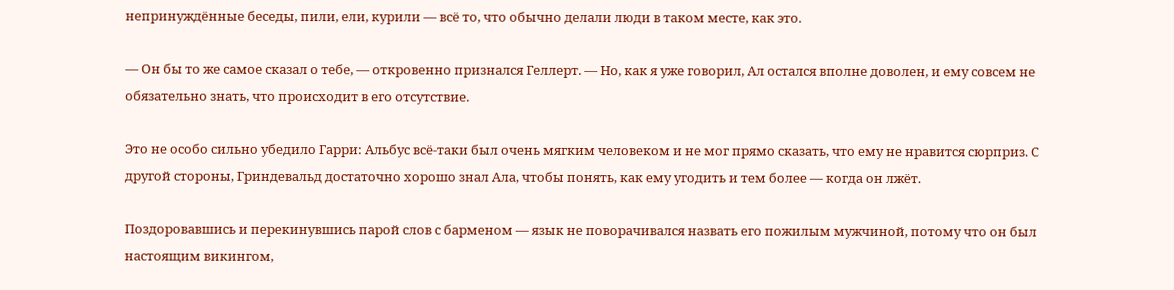непринуждённые беседы, пили, ели, курили — всё то, что обычно делали люди в таком месте, как это.

— Он бы то же самое сказал о тебе, — откровенно признался Геллерт. — Но, как я уже говорил, Ал остался вполне доволен, и ему совсем не обязательно знать, что происходит в его отсутствие.

Это не особо сильно убедило Гарри: Альбус всё-таки был очень мягким человеком и не мог прямо сказать, что ему не нравится сюрприз. С другой стороны, Гриндевальд достаточно хорошо знал Ала, чтобы понять, как ему угодить и тем более — когда он лжёт.

Поздоровавшись и перекинувшись парой слов с барменом — язык не поворачивался назвать его пожилым мужчиной, потому что он был настоящим викингом,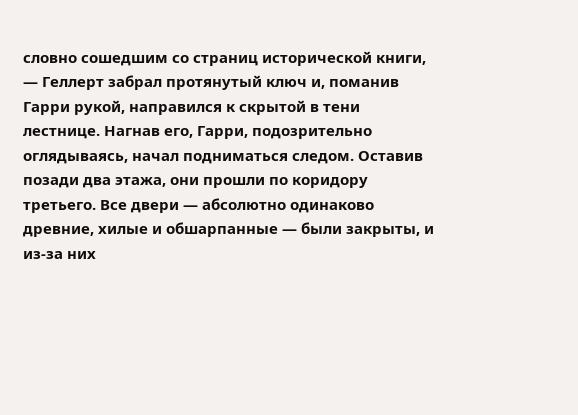словно сошедшим со страниц исторической книги, — Геллерт забрал протянутый ключ и, поманив Гарри рукой, направился к скрытой в тени лестнице. Нагнав его, Гарри, подозрительно оглядываясь, начал подниматься следом. Оставив позади два этажа, они прошли по коридору третьего. Все двери — абсолютно одинаково древние, хилые и обшарпанные — были закрыты, и из-за них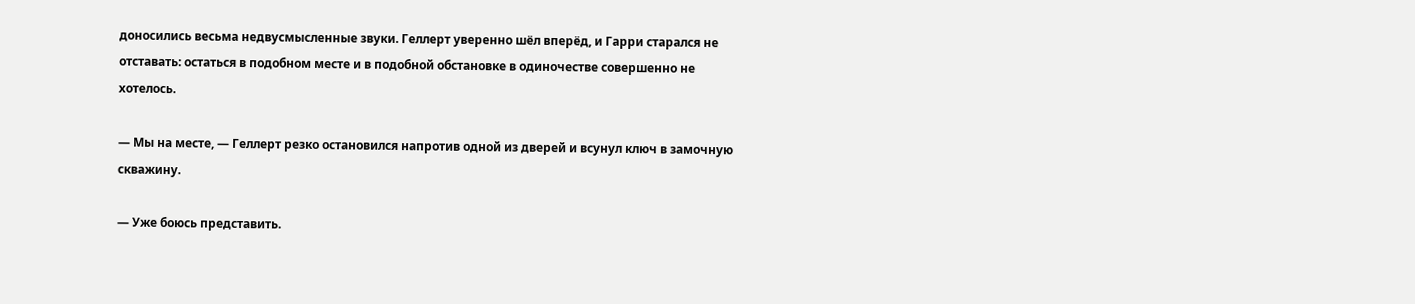доносились весьма недвусмысленные звуки. Геллерт уверенно шёл вперёд, и Гарри старался не отставать: остаться в подобном месте и в подобной обстановке в одиночестве совершенно не хотелось.

— Мы на месте, — Геллерт резко остановился напротив одной из дверей и всунул ключ в замочную скважину.

— Уже боюсь представить.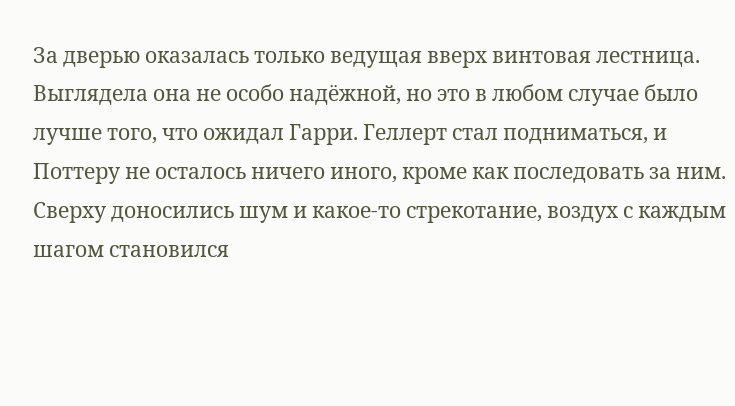За дверью оказалась только ведущая вверх винтовая лестница. Выглядела она не особо надёжной, но это в любом случае было лучше того, что ожидал Гарри. Геллерт стал подниматься, и Поттеру не осталось ничего иного, кроме как последовать за ним. Сверху доносились шум и какое-то стрекотание, воздух с каждым шагом становился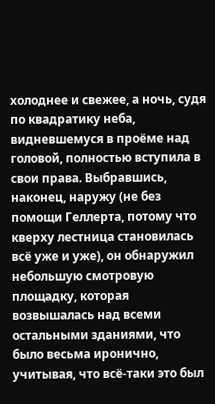холоднее и свежее, а ночь, судя по квадратику неба, видневшемуся в проёме над головой, полностью вступила в свои права. Выбравшись, наконец, наружу (не без помощи Геллерта, потому что кверху лестница становилась всё уже и уже), он обнаружил небольшую смотровую площадку, которая возвышалась над всеми остальными зданиями, что было весьма иронично, учитывая, что всё-таки это был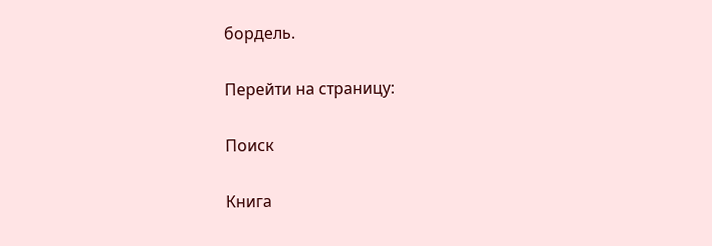бордель.

Перейти на страницу:

Поиск

Книга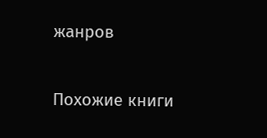жанров

Похожие книги